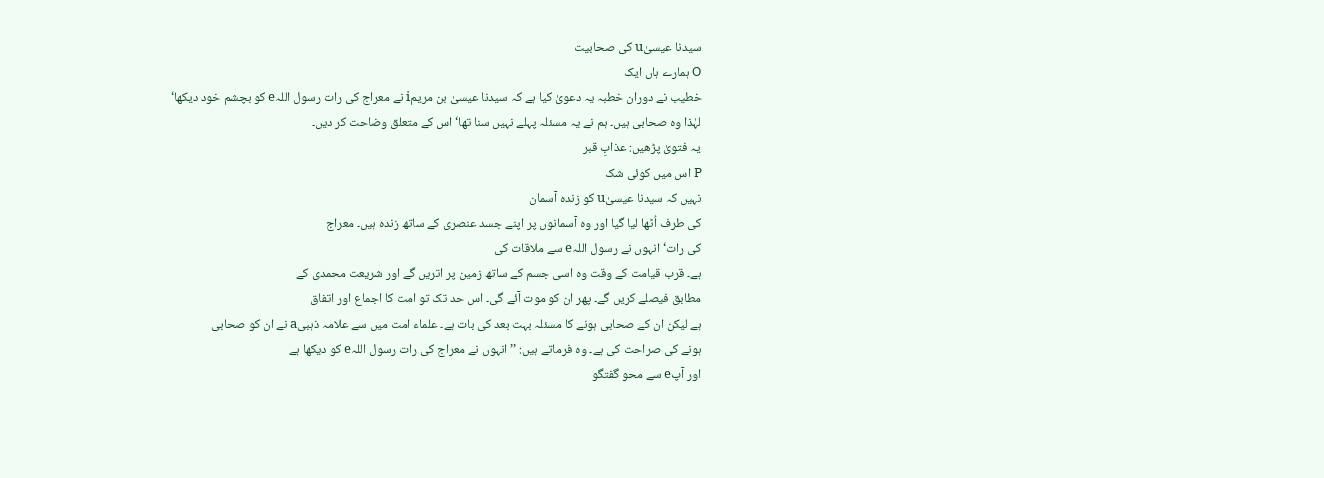سیدنا عیسیٰu کی صحابیت
O ہمارے ہاں ایک
خطیب نے دوران خطبہ یہ دعویٰ کیا ہے کہ سیدنا عیسیٰ بن مریمi نے معراج کی رات رسول اللہe کو بچشم خود دیکھا‘
لہٰذا وہ صحابی ہیں۔ ہم نے یہ مسئلہ پہلے نہیں سنا تھا‘ اس کے متعلق وضاحت کر دیں۔
یہ فتویٰ پڑھیں: عذابِ قبر
P اس میں کوئی شک
نہیں کہ سیدنا عیسیٰu کو زندہ آسمان
کی طرف اُٹھا لیا گیا اور وہ آسمانوں پر اپنے جسد عنصری کے ساتھ زندہ ہیں۔ معراج
کی رات‘ انہوں نے رسول اللہe سے ملاقات کی
ہے۔ قرب قیامت کے وقت وہ اسی جسم کے ساتھ زمین پر اتریں گے اور شریعت محمدی کے
مطابق فیصلے کریں گے۔ پھر ان کو موت آئے گی۔ اس حد تک تو امت کا اجماع اور اتفاق
ہے لیکن ان کے صحابی ہونے کا مسئلہ بہت بعد کی بات ہے۔ علماء امت میں سے علامہ ذہبیa نے ان کو صحابی
ہونے کی صراحت کی ہے۔ وہ فرماتے ہیں: ’’انہوں نے معراج کی رات رسول اللہe کو دیکھا ہے
اور آپe سے محو گفتگو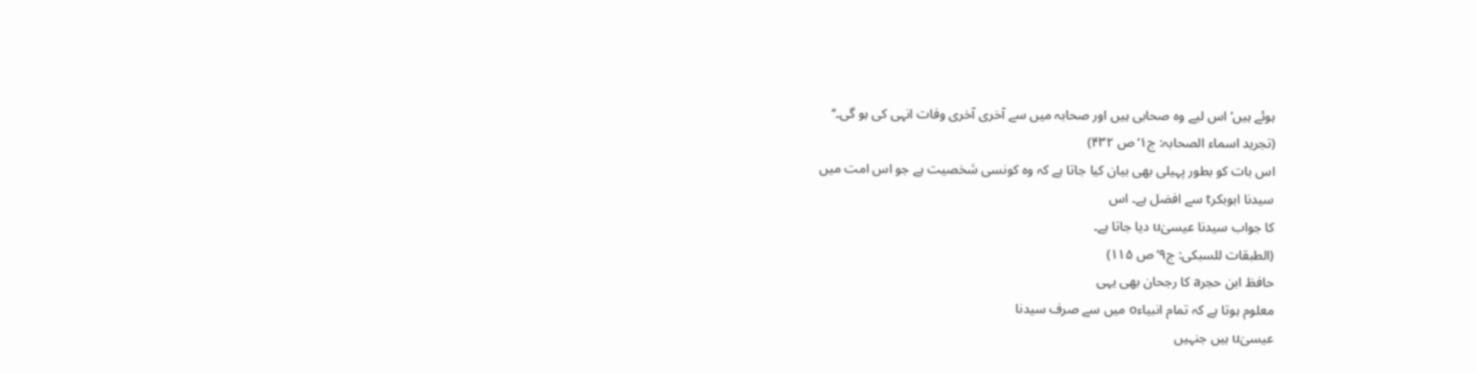ہوئے ہیں‘ اس لیے وہ صحابی ہیں اور صحابہ میں سے آخری آخری وفات انہی کی ہو گی۔‘‘
(تجرید اسماء الصحابہ: ج۱‘ ص ۴۳۲)
اس بات کو بطور پہیلی بھی بیان کیا جاتا ہے کہ وہ کونسی شخصیت ہے جو اس امت میں
سیدنا ابوبکرt سے افضل ہے۔ اس
کا جواب سیدنا عیسیٰu دیا جاتا ہے۔
(الطبقات للسبکی: ج۹‘ ص ۱۱۵)
حافظ ابن حجرa کا رجحان بھی یہی
معلوم ہوتا ہے کہ تمام انبیاءo میں سے صرف سیدنا
عیسیٰu ہیں جنہیں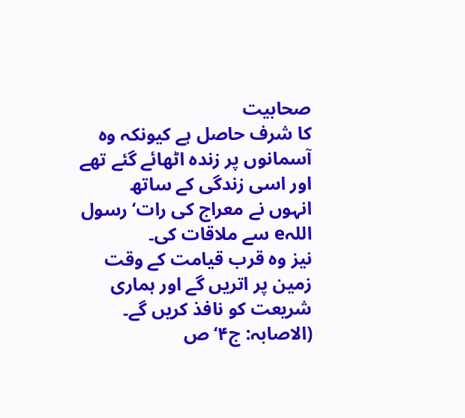صحابیت
کا شرف حاصل ہے کیونکہ وہ آسمانوں پر زندہ اٹھائے گئے تھے اور اسی زندگی کے ساتھ
انہوں نے معراج کی رات‘ رسول اللہe سے ملاقات کی۔
نیز وہ قرب قیامت کے وقت زمین پر اتریں گے اور ہماری شریعت کو نافذ کریں گے۔
(الاصابہ: ج۴‘ ص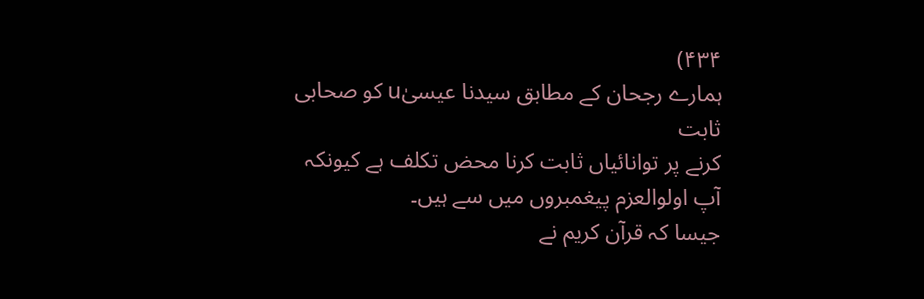۴۳۴)
ہمارے رجحان کے مطابق سیدنا عیسیٰu کو صحابی ثابت
کرنے پر توانائیاں ثابت کرنا محض تکلف ہے کیونکہ آپ اولوالعزم پیغمبروں میں سے ہیں۔
جیسا کہ قرآن کریم نے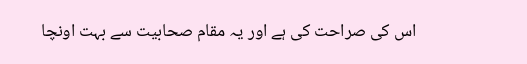اس کی صراحت کی ہے اور یہ مقام صحابیت سے بہت اونچا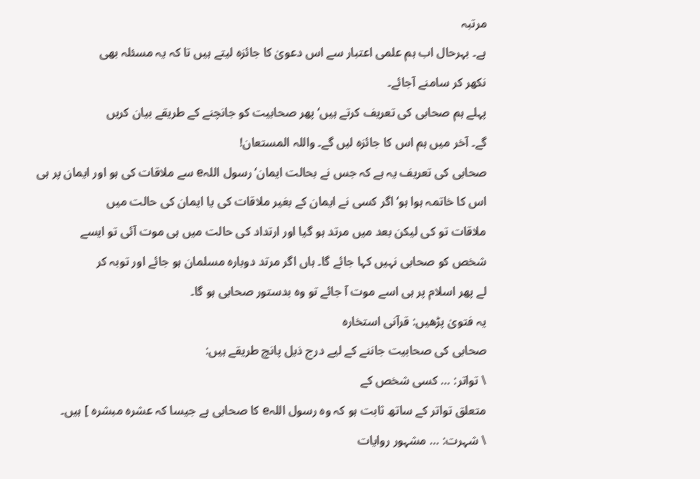مرتبہ
ہے۔ بہرحال اب ہم علمی اعتبار سے اس دعویٰ کا جائزہ لیتے ہیں تا کہ یہ مسئلہ بھی
نکھر کر سامنے آجائے۔
پہلے ہم صحابی کی تعریف کرتے ہیں‘ پھر صحابیت کو جانچنے کے طریقے بیان کریں
گے۔ آخر میں ہم اس کا جائزہ لیں گے۔ واللہ المستعان!
صحابی کی تعریف یہ ہے کہ جس نے بحالت ایمان‘ رسول اللہe سے ملاقات کی ہو اور ایمان پر ہی
اس کا خاتمہ ہوا ہو‘ اگر کسی نے ایمان کے بغیر ملاقات کی یا ایمان کی حالت میں
ملاقات تو کی لیکن بعد میں مرتد ہو گیا اور ارتداد کی حالت میں ہی موت آئی تو ایسے
شخص کو صحابی نہیں کہا جائے گا۔ ہاں اگر مرتد دوبارہ مسلمان ہو جائے اور توبہ کر
لے پھر اسلام پر ہی اسے موت آ جائے تو وہ بدستور صحابی ہو گا۔
یہ فتویٰ پڑھیں: قرآنی استخارہ
صحابی کی صحابیت جاننے کے لیے درج ذیل پانچ طریقے ہیں:
\ تواتر: … کسی شخص کے
متعلق تواتر کے ساتھ ثابت ہو کہ وہ رسول اللہe کا صحابی ہے جیسا کہ عشرہ مبشرہ ] ہیں۔
\ شہرت: … مشہور روایات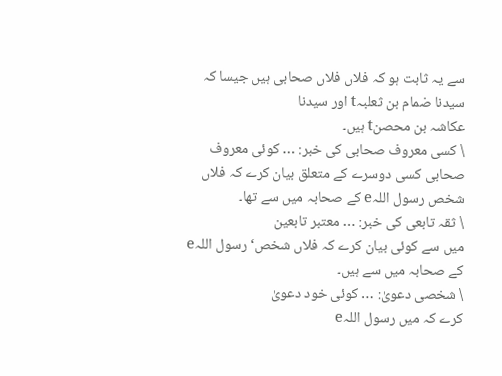سے یہ ثابت ہو کہ فلاں فلاں صحابی ہیں جیسا کہ سیدنا ضمام بن ثعلبہt اور سیدنا
عکاشہ بن محصنt ہیں۔
\ کسی معروف صحابی کی خبر: … کوئی معروف
صحابی کسی دوسرے کے متعلق بیان کرے کہ فلاں شخص رسول اللہe کے صحابہ میں سے تھا۔
\ ثقہ تابعی کی خبر: … معتبر تابعین
میں سے کوئی بیان کرے کہ فلاں شخص‘ رسول اللہe کے صحابہ میں سے ہیں۔
\ شخصی دعویٰ: … کوئی خود دعویٰ
کرے کہ میں رسول اللہe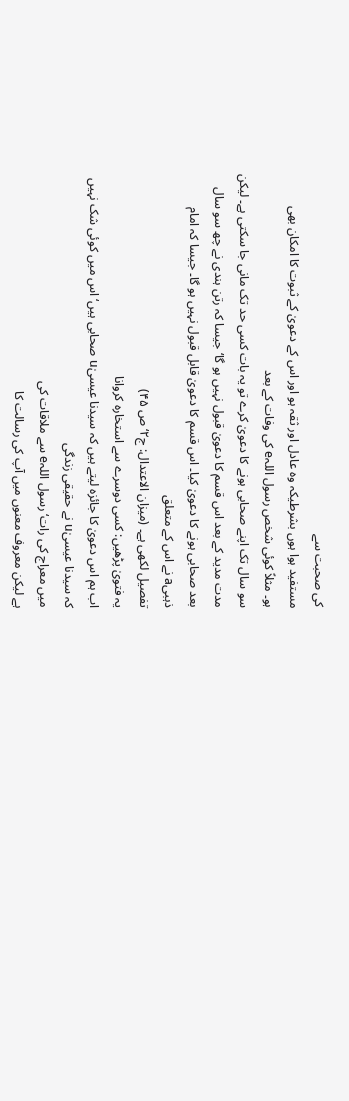کی صحبت سے
مستفید ہوا ہوں بشرطیکہ وہ عادل اور ثقہ ہو اور اس کے دعویٰ کے ثبوت کا امکان بھی
ہو۔ مثلاً کوئی شخص رسول اللہe کی وفات کے بعد
سو سال تک اپنے صحابی ہونے کا دعویٰ کرے تو یہ بات کسی حد تک مانی جا سکتی ہے۔ لیکن
مدت مدید کے بعد اس قسم کا دعویٰ قبول نہیں ہو گا‘ جیسا کہ رتن ہندی نے چھ سو سال
بعد صحابی ہونے کا دعویٰ کیا۔ اس قسم کا دعویٰ قابل قبول نہیں ہو گا۔ جیسا کہ امام
ذہبیa نے اس کے متعلق
تفصیل لکھی ہے۔ (میزان الاعتدال: ج۲‘ ص ۴۵)
یہ فتویٰ پڑھیں: کسی دوسرے سے استخارہ کروانا
اب ہم اس دعویٰ کا جائزہ لیتے ہیں کہ سیدنا عیسیٰu صحابی ہیں‘ اس میں کوئی شک نہیں
کہ سیدنا عیسیٰu نے حقیقی زندگی
میں معراج کی رات‘ رسول اللہe سے ملاقات کی
ہے لیکن معروف معنوں میں آپ کی رسالت کا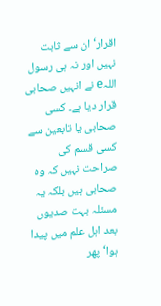اقرار‘ ان سے ثابت نہیں اور نہ ہی رسول
اللہe نے انہیں صحابی
قرار دیا ہے۔ کسی صحابی یا تابعین سے کسی قسم کی صراحت نہیں کہ وہ صحابی ہیں بلکہ یہ
مسئلہ بہت صدیوں بعد اہل علم میں پیدا ہوا‘ پھر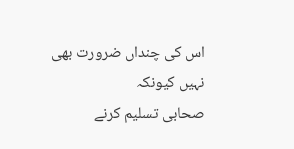اس کی چنداں ضرورت بھی نہیں کیونکہ
صحابی تسلیم کرنے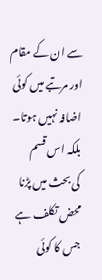سے ان کے مقام اور مرتبے میں کوئی اضافہ نہیں ہوتا۔ بلکہ اس قسم
کی بحث میں پڑنا محض تکلف ہے جس کا کوئی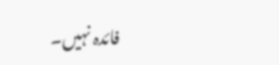فائدہ نہیں۔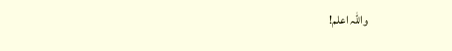واللہ اعلم!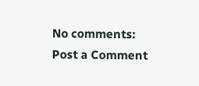No comments:
Post a Comment